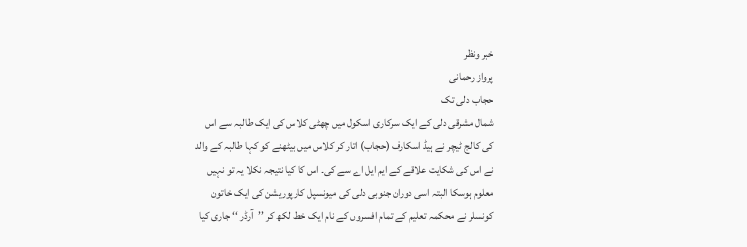خبر ونظر
پرواز رحمانی
حجاب دلی تک
شمال مشرقی دلی کے ایک سرکاری اسکول میں چھٹی کلاس کی ایک طالبہ سے اس کی کالج ٹیچر نے ہیڈ اسکارف (حجاب) اتار کر کلاس میں بیٹھنے کو کہا طالبہ کے والد نے اس کی شکایت علاقے کے ایم ایل اے سے کی۔ اس کا کیا نتیجہ نکلا یہ تو نہیں معلوم ہوسکا البتہ اسی دوران جنوبی دلی کی میونسپل کارپوریشن کی ایک خاتون کونسلر نے محکمہ تعلیم کے تمام افسروں کے نام ایک خط لکھ کر ’’آرڈر ‘‘ جاری کیا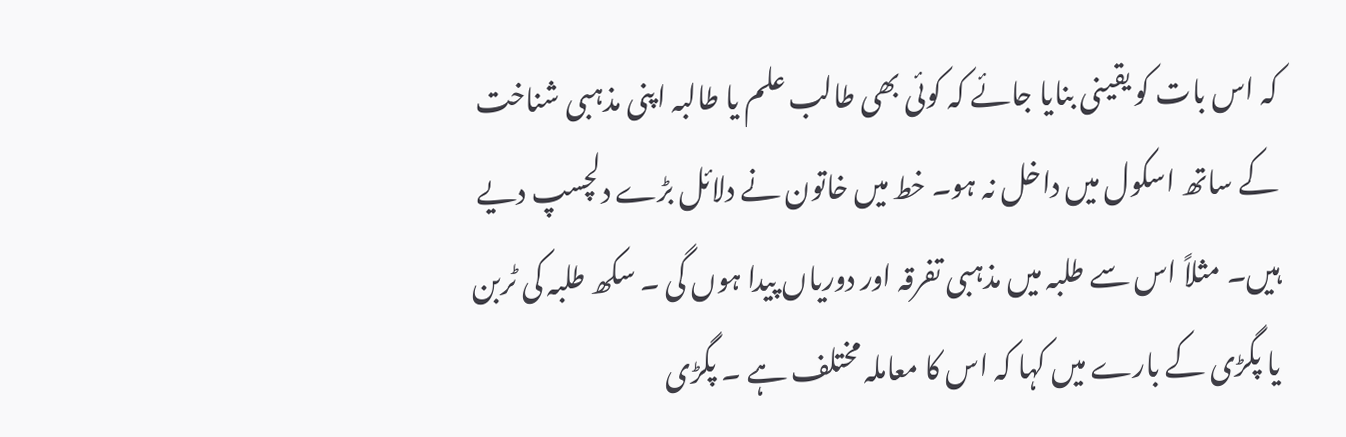کہ اس بات کو یقینی بنایا جائے کہ کوئی بھی طالب علم یا طالبہ اپنی مذہبی شناخت کے ساتھ اسکول میں داخل نہ ہو۔ خط میں خاتون نے دلائل بڑے دلچسپ دیے ہیں۔ مثلاً اس سے طلبہ میں مذہبی تفرقہ اور دوریاں پیدا ہوں گی ۔ سکھ طلبہ کی ٹربن یا پگڑی کے بارے میں کہا کہ اس کا معاملہ مختلف ہے ۔ پگڑی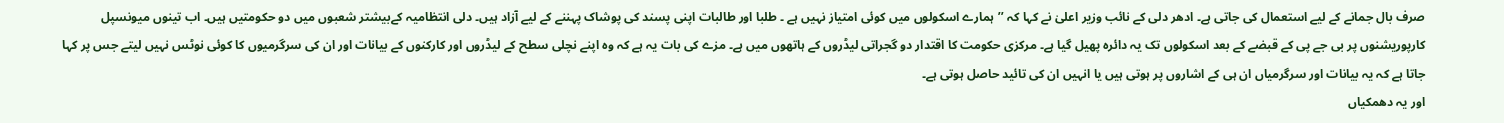صرف بال جمانے کے لیے استعمال کی جاتی ہے۔ ادھر دلی کے نائب وزیر اعلیٰ نے کہا کہ ’’ہمارے اسکولوں میں کوئی امتیاز نہیں ہے ۔ طلبا اور طالبات اپنی پسند کی پوشاک پہننے کے لیے آزاد ہیں۔ دلی انتظامیہ کےبیشتر شعبوں میں دو حکومتیں ہیں۔ اب تینوں میونسپل کارپوریشنوں پر بی جے پی کے قبضے کے بعد اسکولوں تک یہ دائرہ پھیل گیا ہے۔ مرکزی حکومت کا اقتدار دو گجراتی لیڈروں کے ہاتھوں میں ہے۔ مزے کی بات یہ ہے کہ وہ اپنے نچلی سطح کے لیڈروں اور کارکنوں کے بیانات اور ان کی سرگرمیوں کا کوئی نوٹس نہیں لیتے جس پر کہا جاتا ہے کہ یہ بیانات اور سرگرمیاں ان ہی کے اشاروں پر ہوتی ہیں یا انہیں ان کی تائید حاصل ہوتی ہے۔
اور یہ دھمکیاں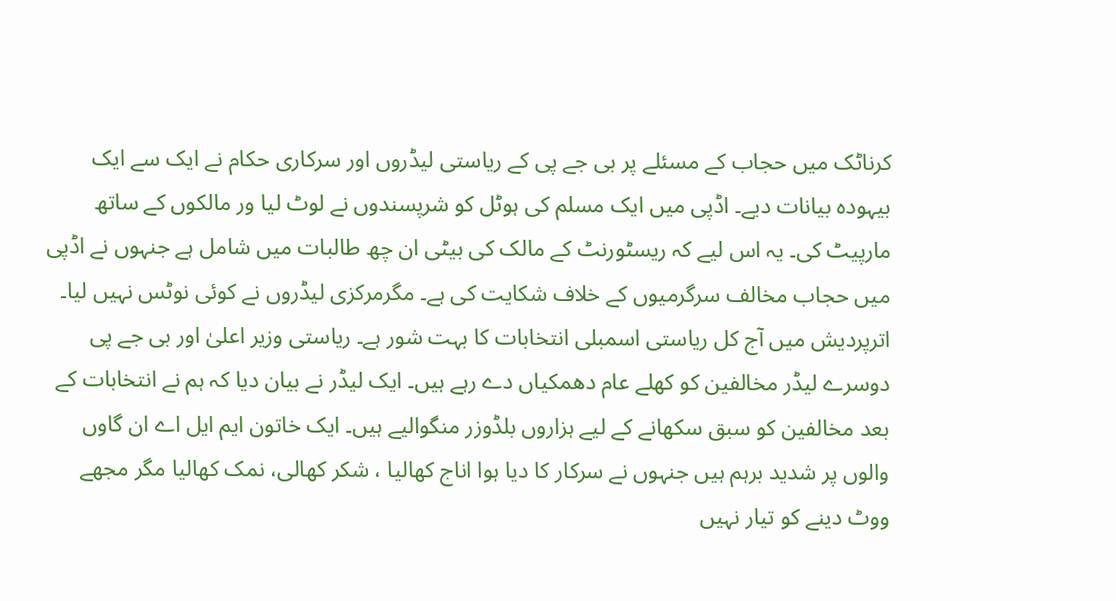کرناٹک میں حجاب کے مسئلے پر بی جے پی کے ریاستی لیڈروں اور سرکاری حکام نے ایک سے ایک بیہودہ بیانات دیے۔ اڈپی میں ایک مسلم کی ہوٹل کو شرپسندوں نے لوٹ لیا ور مالکوں کے ساتھ مارپیٹ کی۔ یہ اس لیے کہ ریسٹورنٹ کے مالک کی بیٹی ان چھ طالبات میں شامل ہے جنہوں نے اڈپی میں حجاب مخالف سرگرمیوں کے خلاف شکایت کی ہے۔ مگرمرکزی لیڈروں نے کوئی نوٹس نہیں لیا۔ اترپردیش میں آج کل ریاستی اسمبلی انتخابات کا بہت شور ہے۔ ریاستی وزیر اعلیٰ اور بی جے پی دوسرے لیڈر مخالفین کو کھلے عام دھمکیاں دے رہے ہیں۔ ایک لیڈر نے بیان دیا کہ ہم نے انتخابات کے بعد مخالفین کو سبق سکھانے کے لیے ہزاروں بلڈوزر منگوالیے ہیں۔ ایک خاتون ایم ایل اے ان گاوں والوں پر شدید برہم ہیں جنہوں نے سرکار کا دیا ہوا اناج کھالیا ، شکر کھالی، نمک کھالیا مگر مجھے ووٹ دینے کو تیار نہیں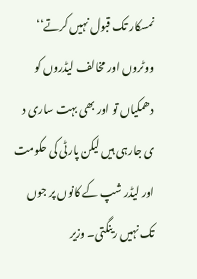نمسکار تک قبول نہیں کرتے‘‘ ووٹروں اور مخالف لیڈروں کو دھمکیاں تو اور بھی بہت ساری د ی جارہی ہیں لیکن پارٹی کی حکومت اور لیڈر شپ کے کانوں پر جوں تک نہیں رینگتی۔ وزیر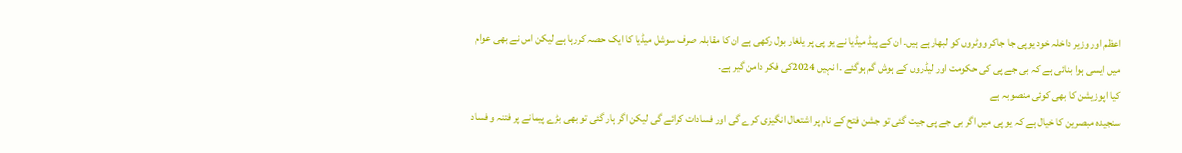اعظم اور وزیر داخلہ خود یوپی جا جاکر ووٹروں کو لبھارہے ہیں۔ ان کے پیڈ میڈیا نے یو پی پر یلغار بول رکھی ہے ان کا مقابلہ صرف سوشل میڈیا کا ایک حصہ کررہا ہے لیکن اس نے بھی عوام میں ایسی ہوا بنائی ہے کہ بی جے پی کی حکومت اور لیڈروں کے ہوش گم ہوگئے ۔ا نہیں 2024کی فکر دامن گیر ہے۔
کیا اپوزیشن کا بھی کوئی منصوبہ ہے
سنجیدہ مبصرین کا خیال ہے کہ یو پی میں اگر بی جے پی جیت گئی تو جشن فتح کے نام پر اشتعال انگیزی کرے گی اور فسادات کرائے گی لیکن اگر ہار گئی تو بھی بڑے پیمانے پر فتنہ و فساد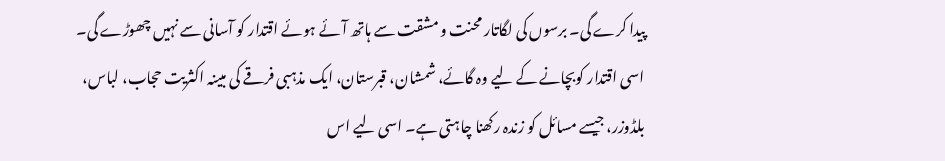پیدا کرے گی۔ برسوں کی لگاتار محنت و مشقت سے ہاتھ آئے ہوئے اقتدار کو آسانی سے نہیں چھوڑے گی۔ اسی اقتدار کوبچانے کے لیے وہ گائے، شمشان، قبرستان، ایک مذہبی فرقے کی مبینہ اکثریت حجاب، لباس، بلڈوزر، جیسے مسائل کو زندہ رکھنا چاہتی ہے۔ اسی لیے اس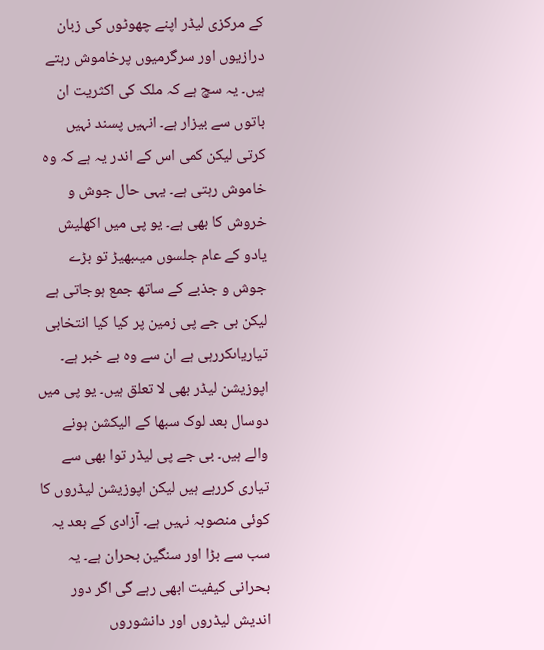کے مرکزی لیڈر اپنے چھوٹوں کی زبان درازیوں اور سرگرمیوں پرخاموش رہتے ہیں۔ یہ سچ ہے کہ ملک کی اکثریت ان باتوں سے بیزار ہے۔ انہیں پسند نہیں کرتی لیکن کمی اس کے اندر یہ ہے کہ وہ خاموش رہتی ہے۔ یہی حال جوش و خروش کا بھی ہے۔ یو پی میں اکھلیش یادو کے عام جلسوں میںبھیڑ تو بڑے جوش و جذبے کے ساتھ جمع ہوجاتی ہے لیکن بی جے پی زمین پر کیا کیا انتخابی تیاریاںکررہی ہے ان سے وہ بے خبر ہے۔ اپوزیشن لیڈر بھی لا تعلق ہیں۔ یو پی میں دوسال بعد لوک سبھا کے الیکشن ہونے والے ہیں۔ بی جے پی لیڈر توا بھی سے تیاری کررہے ہیں لیکن اپوزیشن لیڈروں کا کوئی منصوبہ نہیں ہے۔ آزادی کے بعد یہ سب سے بڑا اور سنگین بحران ہے۔ یہ بحرانی کیفیت ابھی رہے گی اگر دور اندیش لیڈروں اور دانشوروں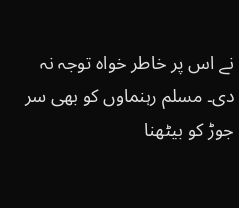نے اس پر خاطر خواہ توجہ نہ دی۔ مسلم رہنماوں کو بھی سر جوڑ کو بیٹھنا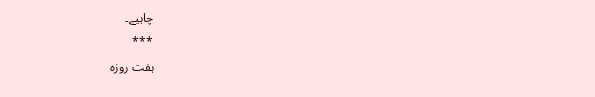چاہیے۔
***
ہفت روزہ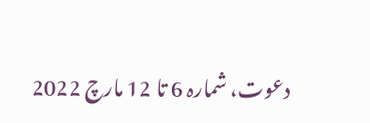دعوت، شمارہ 6 تا 12 مارچ 2022